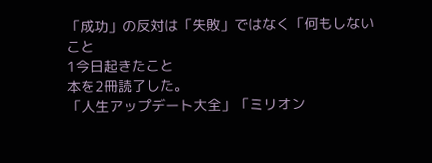「成功」の反対は「失敗」ではなく「何もしないこと
1今日起きたこと
本を2冊読了した。
「人生アップデート大全」「ミリオン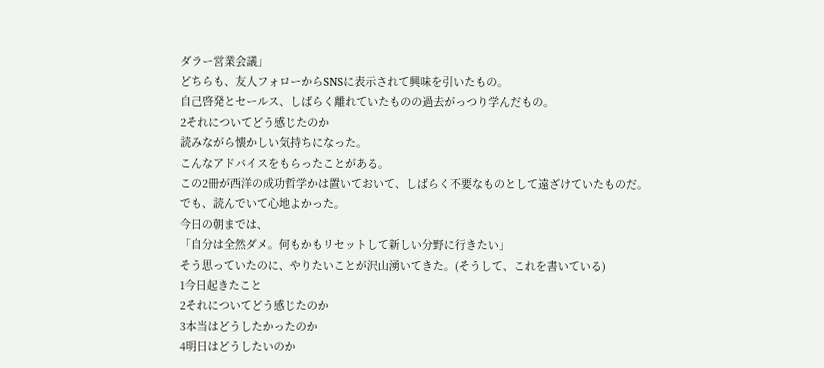ダラー営業会議」
どちらも、友人フォローからSNSに表示されて興味を引いたもの。
自己啓発とセールス、しばらく離れていたものの過去がっつり学んだもの。
2それについてどう感じたのか
読みながら懐かしい気持ちになった。
こんなアドバイスをもらったことがある。
この2冊が西洋の成功哲学かは置いておいて、しばらく不要なものとして遠ざけていたものだ。
でも、読んでいて心地よかった。
今日の朝までは、
「自分は全然ダメ。何もかもリセットして新しい分野に行きたい」
そう思っていたのに、やりたいことが沢山湧いてきた。(そうして、これを書いている)
1今日起きたこと
2それについてどう感じたのか
3本当はどうしたかったのか
4明日はどうしたいのか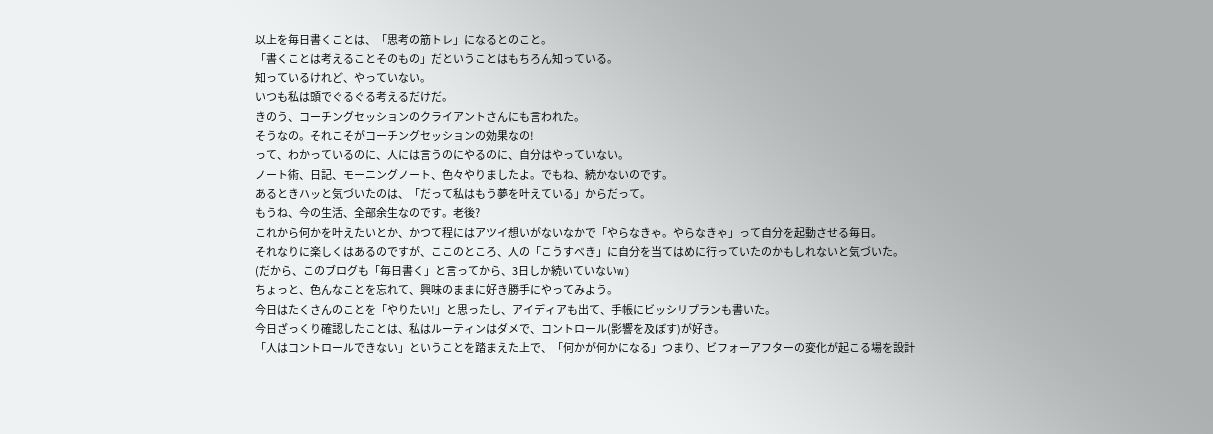以上を毎日書くことは、「思考の筋トレ」になるとのこと。
「書くことは考えることそのもの」だということはもちろん知っている。
知っているけれど、やっていない。
いつも私は頭でぐるぐる考えるだけだ。
きのう、コーチングセッションのクライアントさんにも言われた。
そうなの。それこそがコーチングセッションの効果なの!
って、わかっているのに、人には言うのにやるのに、自分はやっていない。
ノート術、日記、モーニングノート、色々やりましたよ。でもね、続かないのです。
あるときハッと気づいたのは、「だって私はもう夢を叶えている」からだって。
もうね、今の生活、全部余生なのです。老後?
これから何かを叶えたいとか、かつて程にはアツイ想いがないなかで「やらなきゃ。やらなきゃ」って自分を起動させる毎日。
それなりに楽しくはあるのですが、ここのところ、人の「こうすべき」に自分を当てはめに行っていたのかもしれないと気づいた。
(だから、このブログも「毎日書く」と言ってから、3日しか続いていないw)
ちょっと、色んなことを忘れて、興味のままに好き勝手にやってみよう。
今日はたくさんのことを「やりたい!」と思ったし、アイディアも出て、手帳にビッシリプランも書いた。
今日ざっくり確認したことは、私はルーティンはダメで、コントロール(影響を及ぼす)が好き。
「人はコントロールできない」ということを踏まえた上で、「何かが何かになる」つまり、ビフォーアフターの変化が起こる場を設計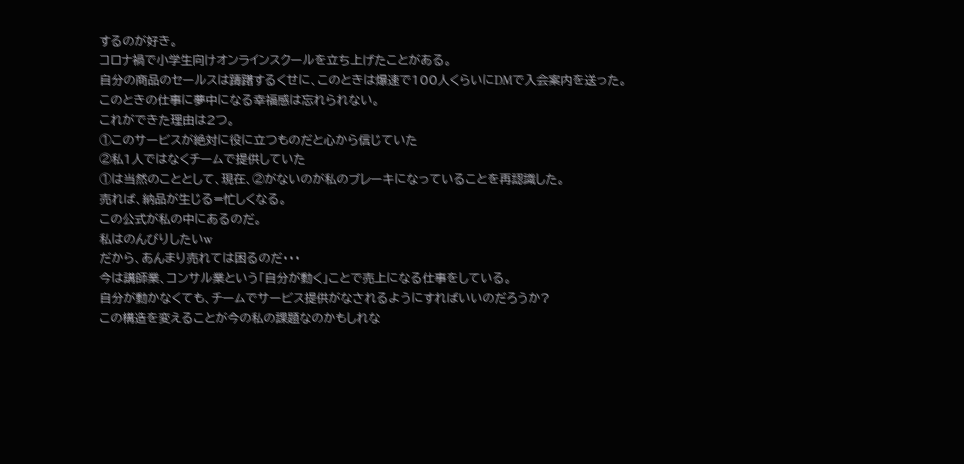するのが好き。
コロナ禍で小学生向けオンラインスクールを立ち上げたことがある。
自分の商品のセールスは躊躇するくせに、このときは爆速で100人くらいにDMで入会案内を送った。
このときの仕事に夢中になる幸福感は忘れられない。
これができた理由は2つ。
①このサービスが絶対に役に立つものだと心から信じていた
②私1人ではなくチームで提供していた
①は当然のこととして、現在、②がないのが私のブレーキになっていることを再認識した。
売れば、納品が生じる=忙しくなる。
この公式が私の中にあるのだ。
私はのんびりしたいw
だから、あんまり売れては困るのだ・・・
今は講師業、コンサル業という「自分が動く」ことで売上になる仕事をしている。
自分が動かなくても、チームでサービス提供がなされるようにすればいいのだろうか?
この構造を変えることが今の私の課題なのかもしれな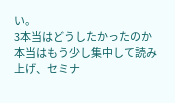い。
3本当はどうしたかったのか
本当はもう少し集中して読み上げ、セミナ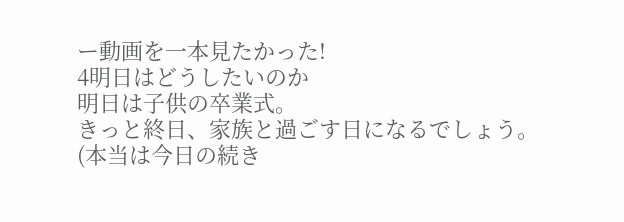ー動画を一本見たかった!
4明日はどうしたいのか
明日は子供の卒業式。
きっと終日、家族と過ごす日になるでしょう。
(本当は今日の続き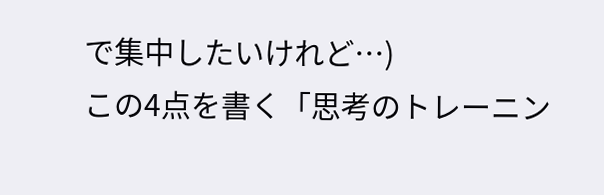で集中したいけれど…)
この4点を書く「思考のトレーニン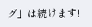グ」は続けます!